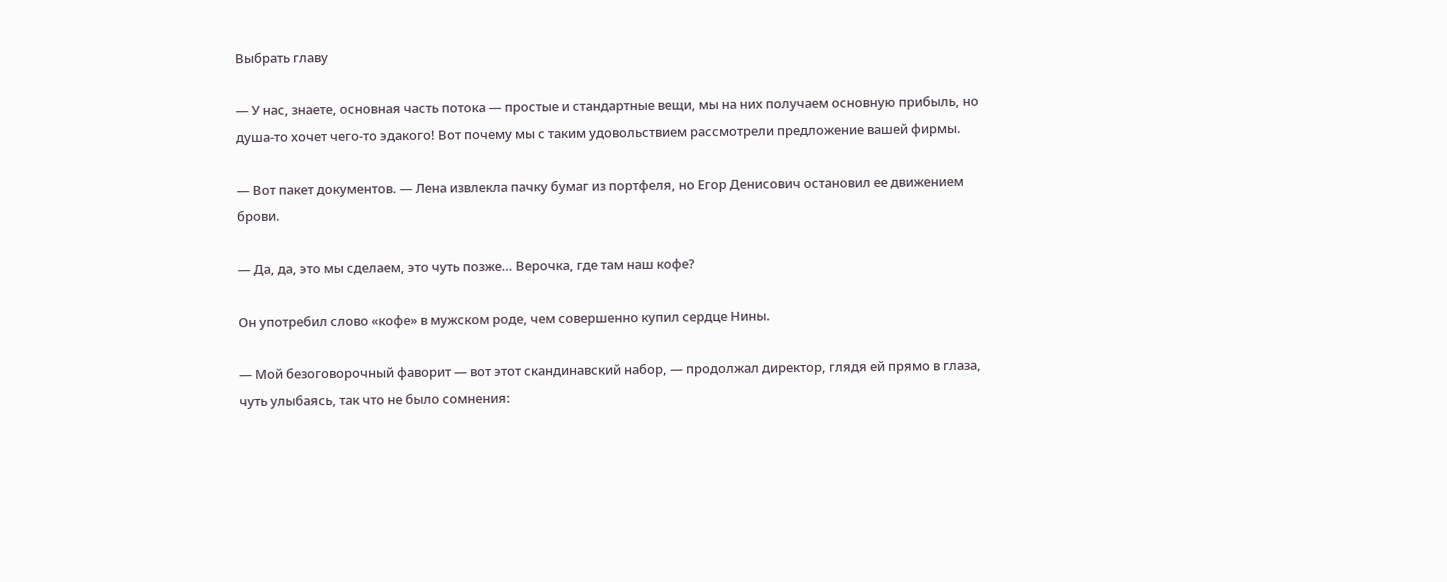Выбрать главу

— У нас, знаете, основная часть потока — простые и стандартные вещи, мы на них получаем основную прибыль, но душа-то хочет чего-то эдакого! Вот почему мы с таким удовольствием рассмотрели предложение вашей фирмы.

— Вот пакет документов. — Лена извлекла пачку бумаг из портфеля, но Егор Денисович остановил ее движением брови.

— Да, да, это мы сделаем, это чуть позже… Верочка, где там наш кофе?

Он употребил слово «кофе» в мужском роде, чем совершенно купил сердце Нины.

— Мой безоговорочный фаворит — вот этот скандинавский набор, — продолжал директор, глядя ей прямо в глаза, чуть улыбаясь, так что не было сомнения: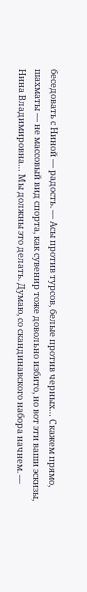беседовать с Ниной — радость. — Асы против турсов, белые против черных… Скажем прямо, шахматы — не массовый вид спорта, как сувенир тоже довольно избито, но вот эти ваши эскизы, Нина Владимировна… Мы должны это делать. Думаю, со скандинавского набора начнем. —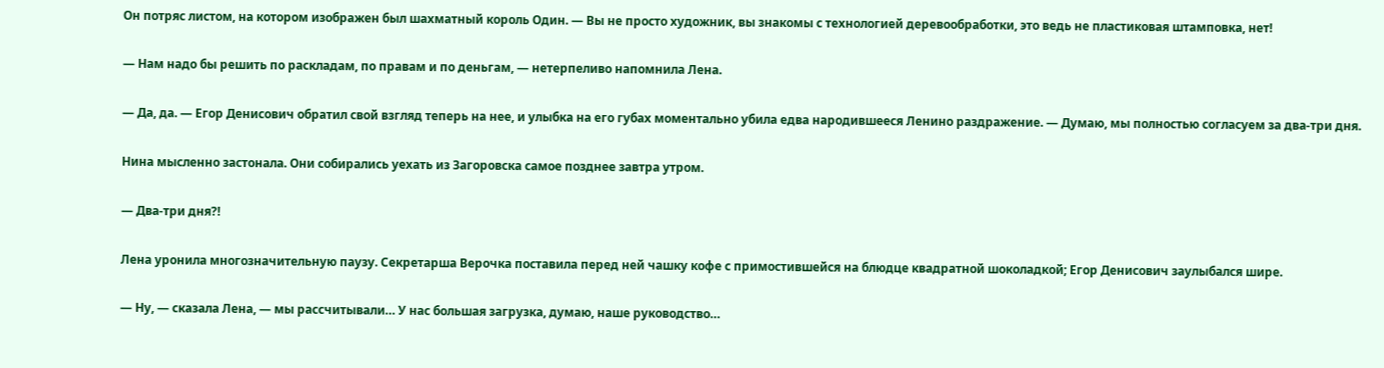Он потряс листом, на котором изображен был шахматный король Один. — Вы не просто художник, вы знакомы с технологией деревообработки, это ведь не пластиковая штамповка, нет!

— Нам надо бы решить по раскладам, по правам и по деньгам, — нетерпеливо напомнила Лена.

— Да, да. — Егор Денисович обратил свой взгляд теперь на нее, и улыбка на его губах моментально убила едва народившееся Ленино раздражение. — Думаю, мы полностью согласуем за два-три дня.

Нина мысленно застонала. Они собирались уехать из Загоровска самое позднее завтра утром.

— Два-три дня?!

Лена уронила многозначительную паузу. Секретарша Верочка поставила перед ней чашку кофе с примостившейся на блюдце квадратной шоколадкой; Егор Денисович заулыбался шире.

— Ну, — сказала Лена, — мы рассчитывали… У нас большая загрузка, думаю, наше руководство…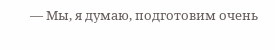— Мы, я думаю, подготовим очень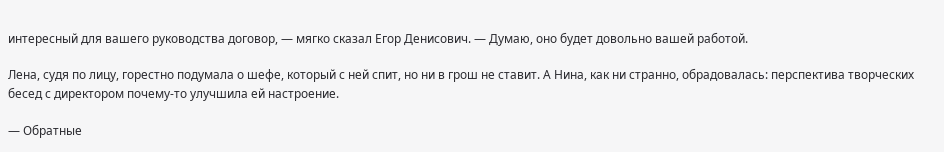интересный для вашего руководства договор, — мягко сказал Егор Денисович. — Думаю, оно будет довольно вашей работой.

Лена, судя по лицу, горестно подумала о шефе, который с ней спит, но ни в грош не ставит. А Нина, как ни странно, обрадовалась: перспектива творческих бесед с директором почему-то улучшила ей настроение.

— Обратные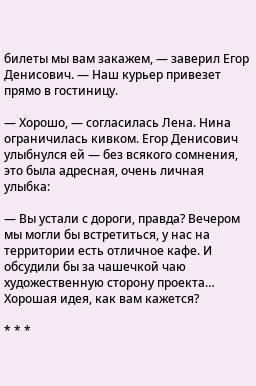билеты мы вам закажем, — заверил Егор Денисович. — Наш курьер привезет прямо в гостиницу.

— Хорошо, — согласилась Лена. Нина ограничилась кивком. Егор Денисович улыбнулся ей — без всякого сомнения, это была адресная, очень личная улыбка:

— Вы устали с дороги, правда? Вечером мы могли бы встретиться, у нас на территории есть отличное кафе. И обсудили бы за чашечкой чаю художественную сторону проекта… Хорошая идея, как вам кажется?

* * *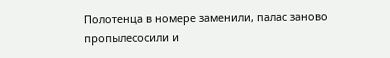Полотенца в номере заменили, палас заново пропылесосили и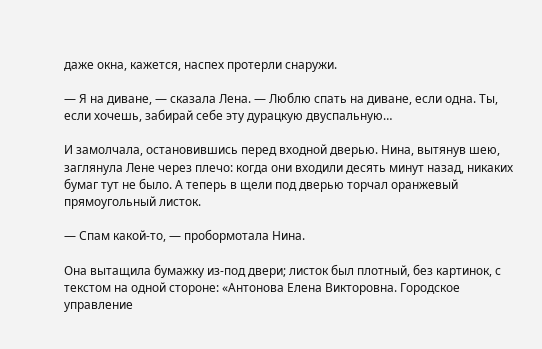даже окна, кажется, наспех протерли снаружи.

— Я на диване, — сказала Лена. — Люблю спать на диване, если одна. Ты, если хочешь, забирай себе эту дурацкую двуспальную…

И замолчала, остановившись перед входной дверью. Нина, вытянув шею, заглянула Лене через плечо: когда они входили десять минут назад, никаких бумаг тут не было. А теперь в щели под дверью торчал оранжевый прямоугольный листок.

— Спам какой-то, — пробормотала Нина.

Она вытащила бумажку из-под двери; листок был плотный, без картинок, с текстом на одной стороне: «Антонова Елена Викторовна. Городское управление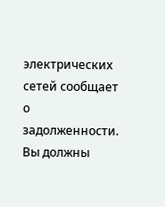электрических сетей сообщает о задолженности. Вы должны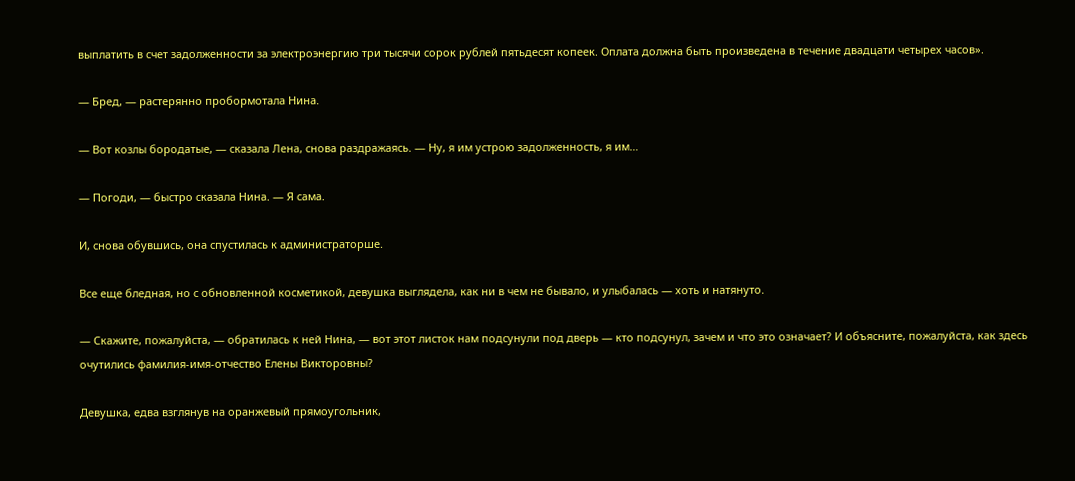выплатить в счет задолженности за электроэнергию три тысячи сорок рублей пятьдесят копеек. Оплата должна быть произведена в течение двадцати четырех часов».

— Бред, — растерянно пробормотала Нина.

— Вот козлы бородатые, — сказала Лена, снова раздражаясь. — Ну, я им устрою задолженность, я им…

— Погоди, — быстро сказала Нина. — Я сама.

И, снова обувшись, она спустилась к администраторше.

Все еще бледная, но с обновленной косметикой, девушка выглядела, как ни в чем не бывало, и улыбалась — хоть и натянуто.

— Скажите, пожалуйста, — обратилась к ней Нина, — вот этот листок нам подсунули под дверь — кто подсунул, зачем и что это означает? И объясните, пожалуйста, как здесь очутились фамилия-имя-отчество Елены Викторовны?

Девушка, едва взглянув на оранжевый прямоугольник,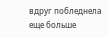вдруг побледнела еще больше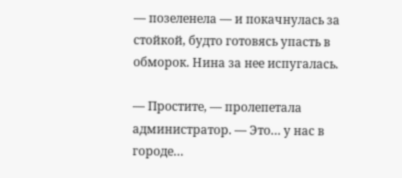— позеленела — и покачнулась за стойкой, будто готовясь упасть в обморок. Нина за нее испугалась.

— Простите, — пролепетала администратор. — Это… у нас в городе…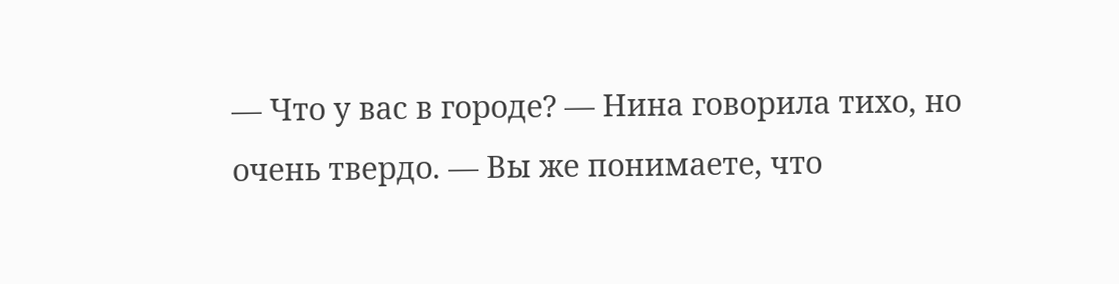— Что у вас в городе? — Нина говорила тихо, но очень твердо. — Вы же понимаете, что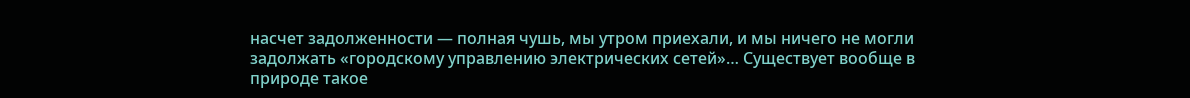насчет задолженности — полная чушь, мы утром приехали, и мы ничего не могли задолжать «городскому управлению электрических сетей»… Существует вообще в природе такое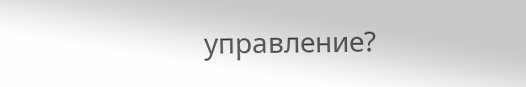управление?